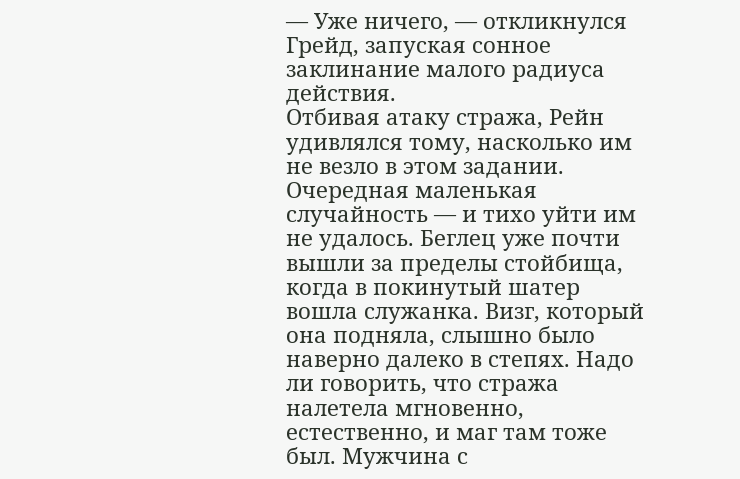— Уже ничего, — откликнулся Грейд, запуская сонное заклинание малого радиуса действия.
Отбивая атаку стража, Рейн удивлялся тому, насколько им не везло в этом задании. Очередная маленькая случайность — и тихо уйти им не удалось. Беглец уже почти вышли за пределы стойбища, когда в покинутый шатер вошла служанка. Визг, который она подняла, слышно было наверно далеко в степях. Надо ли говорить, что стража налетела мгновенно, естественно, и маг там тоже был. Мужчина с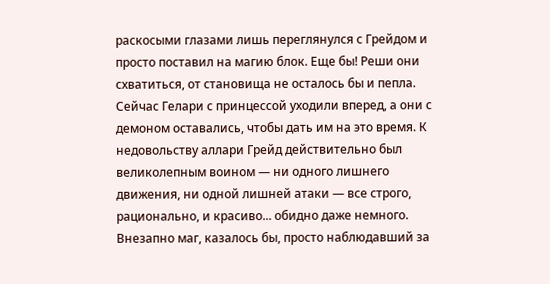раскосыми глазами лишь переглянулся с Грейдом и просто поставил на магию блок. Еще бы! Реши они схватиться, от становища не осталось бы и пепла.
Сейчас Гелари с принцессой уходили вперед, а они с демоном оставались, чтобы дать им на это время. К недовольству аллари Грейд действительно был великолепным воином — ни одного лишнего движения, ни одной лишней атаки — все строго, рационально, и красиво... обидно даже немного.
Внезапно маг, казалось бы, просто наблюдавший за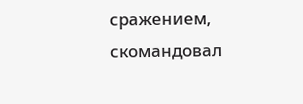сражением, скомандовал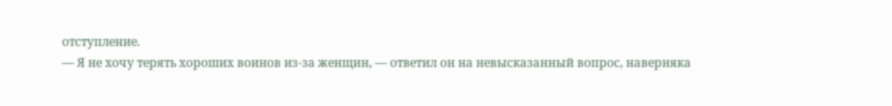отступление.
— Я не хочу терять хороших воинов из-за женщин, — ответил он на невысказанный вопрос, наверняка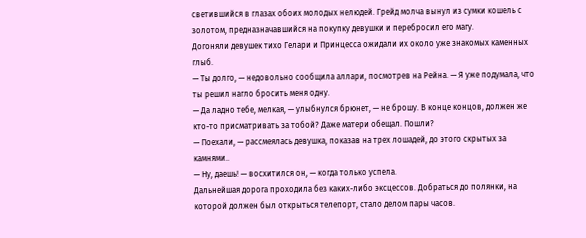светившийся в глазах обоих молодых нелюдей. Грейд молча вынул из сумки кошель с золотом, предназначавшийся на покупку девушки и перебросил его магу.
Догоняли девушек тихо Гелари и Принцесса ожидали их около уже знакомых каменных глыб.
— Ты долго, — недовольно сообщила аллари, посмотрев на Рейна. — Я уже подумала, что ты решил нагло бросить меня одну.
— Да ладно тебе, мелкая, — улыбнулся брюнет, — не брошу. В конце концов, должен же кто-то присматривать за тобой? Даже матери обещал. Пошли?
— Поехали, — рассмеялась девушка, показав на трех лошадей, до этого скрытых за камнями..
— Ну, даешь! — восхитился он, — когда только успела.
Дальнейшая дорога проходила без каких-либо эксцессов. Добраться до полянки, на которой должен был открыться телепорт, стало делом пары часов.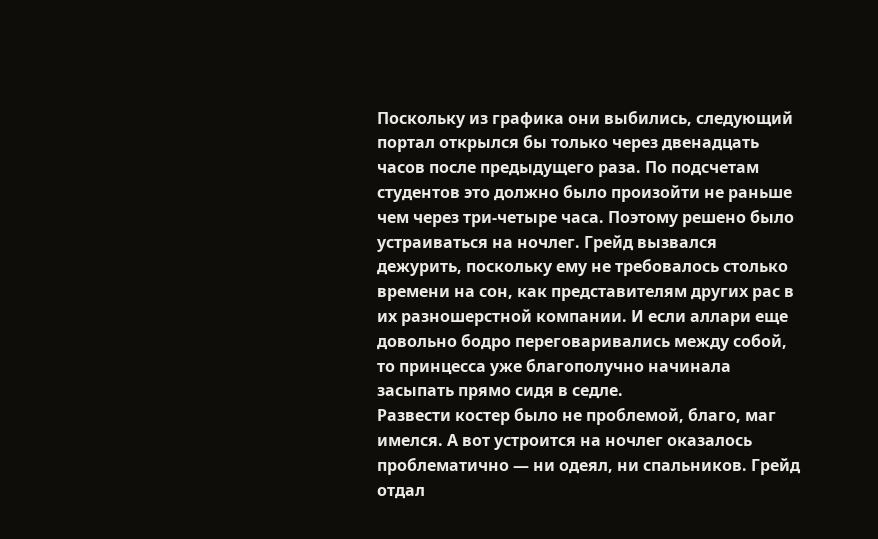Поскольку из графика они выбились, следующий портал открылся бы только через двенадцать часов после предыдущего раза. По подсчетам студентов это должно было произойти не раньше чем через три-четыре часа. Поэтому решено было устраиваться на ночлег. Грейд вызвался дежурить, поскольку ему не требовалось столько времени на сон, как представителям других рас в их разношерстной компании. И если аллари еще довольно бодро переговаривались между собой, то принцесса уже благополучно начинала засыпать прямо сидя в седле.
Развести костер было не проблемой, благо, маг имелся. А вот устроится на ночлег оказалось проблематично — ни одеял, ни спальников. Грейд отдал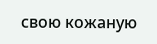свою кожаную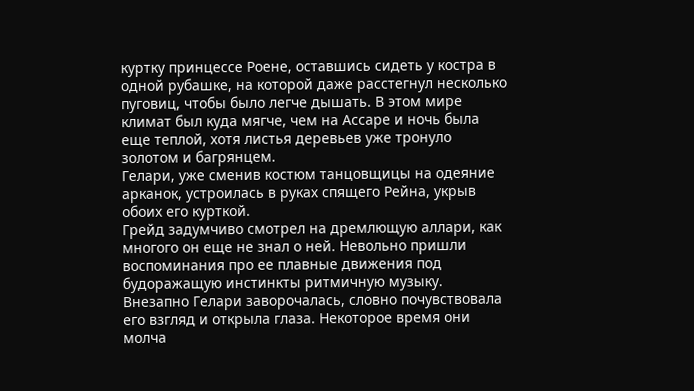куртку принцессе Роене, оставшись сидеть у костра в одной рубашке, на которой даже расстегнул несколько пуговиц, чтобы было легче дышать. В этом мире климат был куда мягче, чем на Ассаре и ночь была еще теплой, хотя листья деревьев уже тронуло золотом и багрянцем.
Гелари, уже сменив костюм танцовщицы на одеяние арканок, устроилась в руках спящего Рейна, укрыв обоих его курткой.
Грейд задумчиво смотрел на дремлющую аллари, как многого он еще не знал о ней. Невольно пришли воспоминания про ее плавные движения под будоражащую инстинкты ритмичную музыку.
Внезапно Гелари заворочалась, словно почувствовала его взгляд и открыла глаза. Некоторое время они молча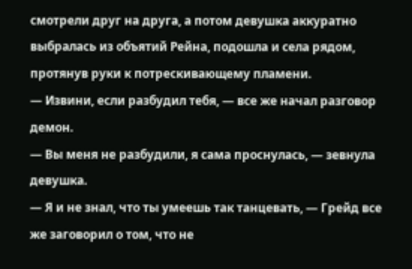смотрели друг на друга, а потом девушка аккуратно выбралась из объятий Рейна, подошла и села рядом, протянув руки к потрескивающему пламени.
— Извини, если разбудил тебя, — все же начал разговор демон.
— Вы меня не разбудили, я сама проснулась, — зевнула девушка.
— Я и не знал, что ты умеешь так танцевать, — Грейд все же заговорил о том, что не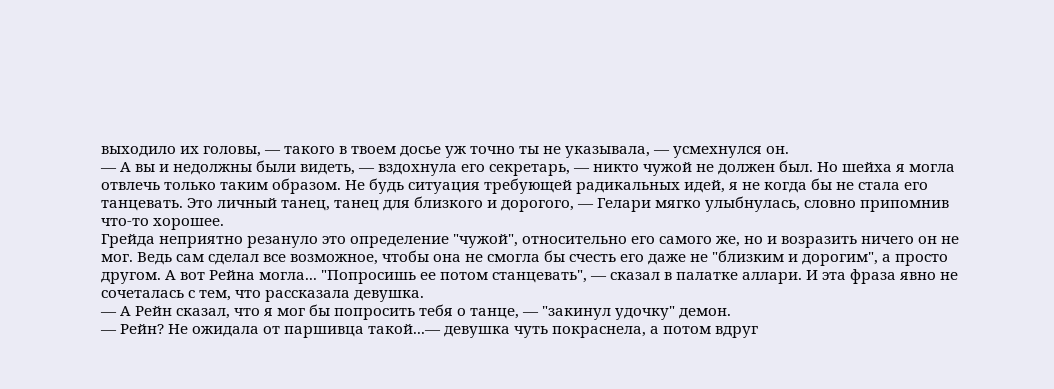выходило их головы, — такого в твоем досье уж точно ты не указывала, — усмехнулся он.
— А вы и недолжны были видеть, — вздохнула его секретарь, — никто чужой не должен был. Но шейха я могла отвлечь только таким образом. Не будь ситуация требующей радикальных идей, я не когда бы не стала его танцевать. Это личный танец, танец для близкого и дорогого, — Гелари мягко улыбнулась, словно припомнив что-то хорошее.
Грейда неприятно резануло это определение "чужой", относительно его самого же, но и возразить ничего он не мог. Ведь сам сделал все возможное, чтобы она не смогла бы счесть его даже не "близким и дорогим", а просто другом. А вот Рейна могла... "Попросишь ее потом станцевать", — сказал в палатке аллари. И эта фраза явно не сочеталась с тем, что рассказала девушка.
— А Рейн сказал, что я мог бы попросить тебя о танце, — "закинул удочку" демон.
— Рейн? Не ожидала от паршивца такой...— девушка чуть покраснела, а потом вдруг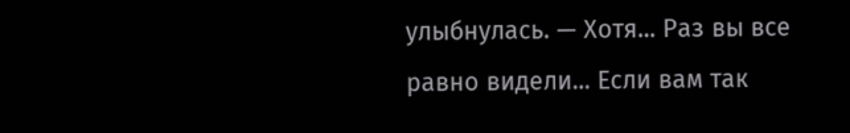улыбнулась. — Хотя... Раз вы все равно видели... Если вам так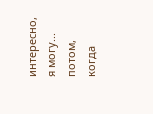интересно, я могу... потом, когда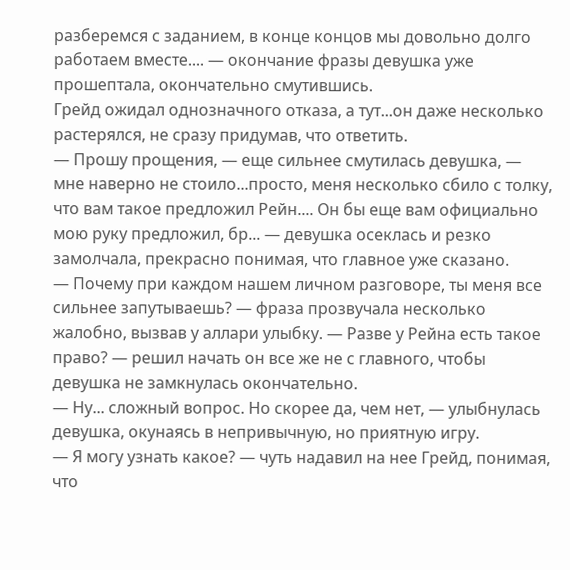разберемся с заданием, в конце концов мы довольно долго работаем вместе.... — окончание фразы девушка уже прошептала, окончательно смутившись.
Грейд ожидал однозначного отказа, а тут...он даже несколько растерялся, не сразу придумав, что ответить.
— Прошу прощения, — еще сильнее смутилась девушка, — мне наверно не стоило...просто, меня несколько сбило с толку, что вам такое предложил Рейн.... Он бы еще вам официально мою руку предложил, бр... — девушка осеклась и резко замолчала, прекрасно понимая, что главное уже сказано.
— Почему при каждом нашем личном разговоре, ты меня все сильнее запутываешь? — фраза прозвучала несколько жалобно, вызвав у аллари улыбку. — Разве у Рейна есть такое право? — решил начать он все же не с главного, чтобы девушка не замкнулась окончательно.
— Ну... сложный вопрос. Но скорее да, чем нет, — улыбнулась девушка, окунаясь в непривычную, но приятную игру.
— Я могу узнать какое? — чуть надавил на нее Грейд, понимая, что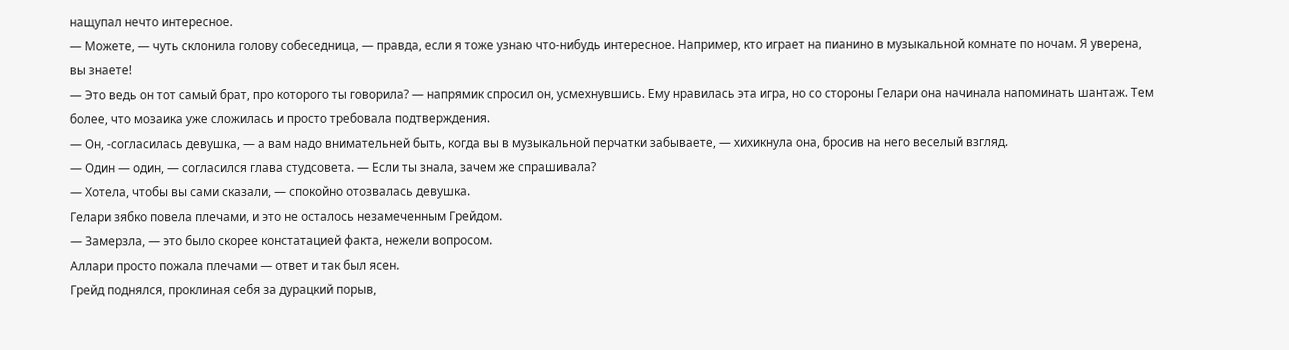нащупал нечто интересное.
— Можете, — чуть склонила голову собеседница, — правда, если я тоже узнаю что-нибудь интересное. Например, кто играет на пианино в музыкальной комнате по ночам. Я уверена, вы знаете!
— Это ведь он тот самый брат, про которого ты говорила? — напрямик спросил он, усмехнувшись. Ему нравилась эта игра, но со стороны Гелари она начинала напоминать шантаж. Тем более, что мозаика уже сложилась и просто требовала подтверждения.
— Он, -согласилась девушка, — а вам надо внимательней быть, когда вы в музыкальной перчатки забываете, — хихикнула она, бросив на него веселый взгляд.
— Один — один, — согласился глава студсовета. — Если ты знала, зачем же спрашивала?
— Хотела, чтобы вы сами сказали, — спокойно отозвалась девушка.
Гелари зябко повела плечами, и это не осталось незамеченным Грейдом.
— Замерзла, — это было скорее констатацией факта, нежели вопросом.
Аллари просто пожала плечами — ответ и так был ясен.
Грейд поднялся, проклиная себя за дурацкий порыв,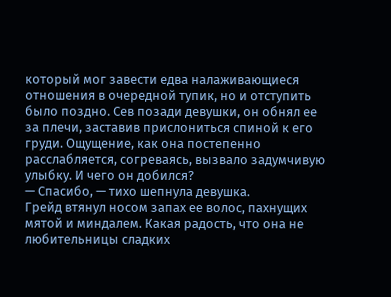который мог завести едва налаживающиеся отношения в очередной тупик, но и отступить было поздно. Сев позади девушки, он обнял ее за плечи, заставив прислониться спиной к его груди. Ощущение, как она постепенно расслабляется, согреваясь, вызвало задумчивую улыбку. И чего он добился?
— Спасибо, — тихо шепнула девушка.
Грейд втянул носом запах ее волос, пахнущих мятой и миндалем. Какая радость, что она не любительницы сладких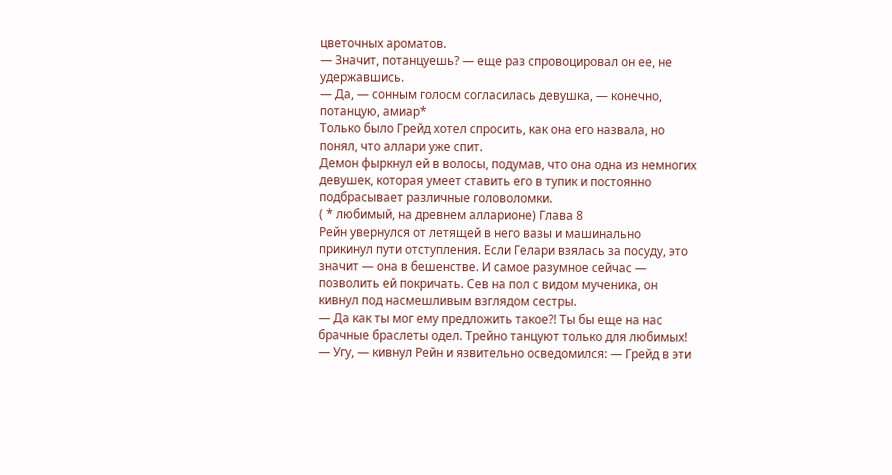цветочных ароматов.
— Значит, потанцуешь? — еще раз спровоцировал он ее, не удержавшись.
— Да, — сонным голосм согласилась девушка, — конечно, потанцую, амиар*
Только было Грейд хотел спросить, как она его назвала, но понял, что аллари уже спит.
Демон фыркнул ей в волосы, подумав, что она одна из немногих девушек, которая умеет ставить его в тупик и постоянно подбрасывает различные головоломки.
( * любимый, на древнем алларионе) Глава 8
Рейн увернулся от летящей в него вазы и машинально прикинул пути отступления. Если Гелари взялась за посуду, это значит — она в бешенстве. И самое разумное сейчас — позволить ей покричать. Сев на пол с видом мученика, он кивнул под насмешливым взглядом сестры.
— Да как ты мог ему предложить такое?! Ты бы еще на нас брачные браслеты одел. Трейно танцуют только для любимых!
— Угу, — кивнул Рейн и язвительно осведомился: — Грейд в эти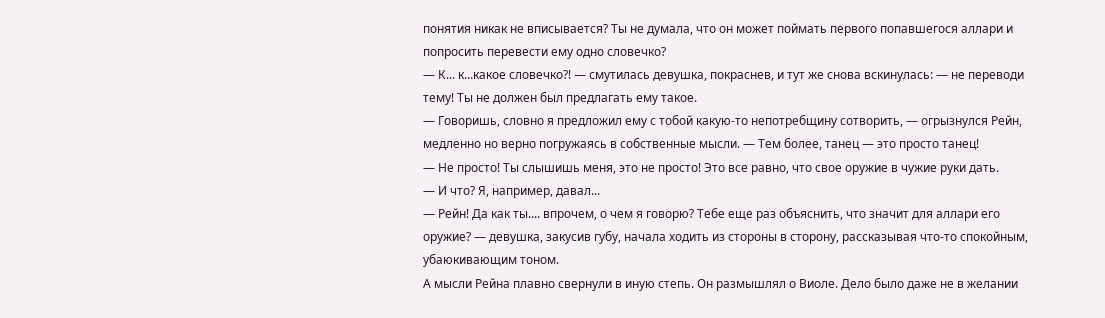понятия никак не вписывается? Ты не думала, что он может поймать первого попавшегося аллари и попросить перевести ему одно словечко?
— К... к...какое словечко?! — смутилась девушка, покраснев, и тут же снова вскинулась: — не переводи тему! Ты не должен был предлагать ему такое.
— Говоришь, словно я предложил ему с тобой какую-то непотребщину сотворить, — огрызнулся Рейн, медленно но верно погружаясь в собственные мысли. — Тем более, танец — это просто танец!
— Не просто! Ты слышишь меня, это не просто! Это все равно, что свое оружие в чужие руки дать.
— И что? Я, например, давал...
— Рейн! Да как ты.... впрочем, о чем я говорю? Тебе еще раз объяснить, что значит для аллари его оружие? — девушка, закусив губу, начала ходить из стороны в сторону, рассказывая что-то спокойным, убаюкивающим тоном.
А мысли Рейна плавно свернули в иную степь. Он размышлял о Виоле. Дело было даже не в желании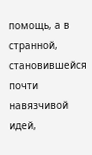помощь, а в странной, становившейся почти навязчивой идей,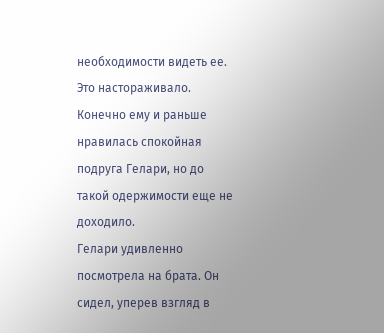необходимости видеть ее. Это настораживало. Конечно ему и раньше нравилась спокойная подруга Гелари, но до такой одержимости еще не доходило.
Гелари удивленно посмотрела на брата. Он сидел, уперев взгляд в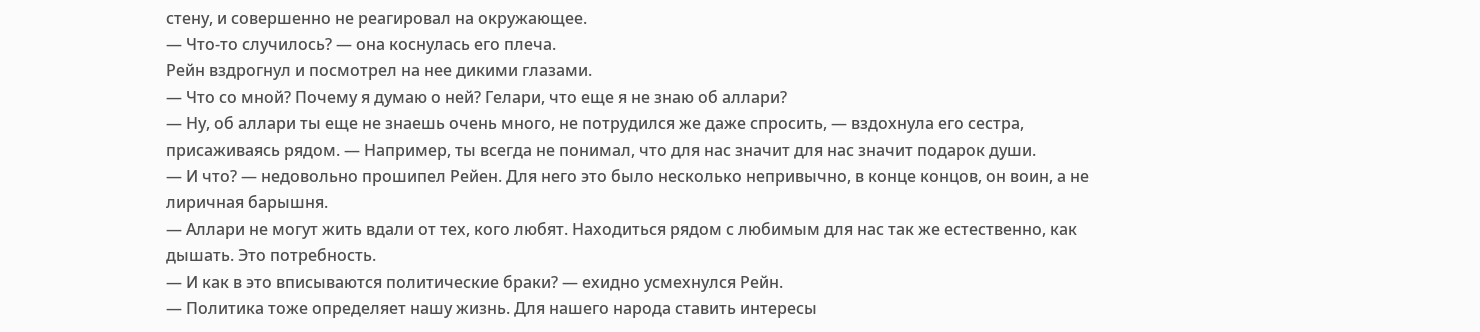стену, и совершенно не реагировал на окружающее.
— Что-то случилось? — она коснулась его плеча.
Рейн вздрогнул и посмотрел на нее дикими глазами.
— Что со мной? Почему я думаю о ней? Гелари, что еще я не знаю об аллари?
— Ну, об аллари ты еще не знаешь очень много, не потрудился же даже спросить, — вздохнула его сестра, присаживаясь рядом. — Например, ты всегда не понимал, что для нас значит для нас значит подарок души.
— И что? — недовольно прошипел Рейен. Для него это было несколько непривычно, в конце концов, он воин, а не лиричная барышня.
— Аллари не могут жить вдали от тех, кого любят. Находиться рядом с любимым для нас так же естественно, как дышать. Это потребность.
— И как в это вписываются политические браки? — ехидно усмехнулся Рейн.
— Политика тоже определяет нашу жизнь. Для нашего народа ставить интересы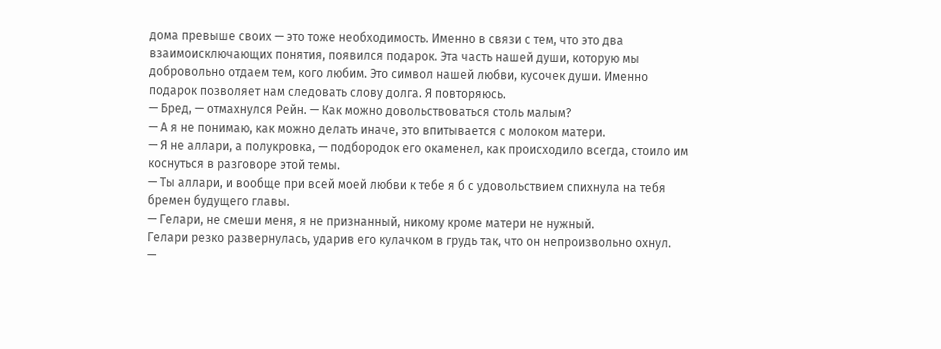дома превыше своих — это тоже необходимость. Именно в связи с тем, что это два взаимоисключающих понятия, появился подарок. Эта часть нашей души, которую мы добровольно отдаем тем, кого любим. Это символ нашей любви, кусочек души. Именно подарок позволяет нам следовать слову долга. Я повторяюсь.
— Бред, — отмахнулся Рейн. — Как можно довольствоваться столь малым?
— А я не понимаю, как можно делать иначе, это впитывается с молоком матери.
— Я не аллари, а полукровка, — подбородок его окаменел, как происходило всегда, стоило им коснуться в разговоре этой темы.
— Ты аллари, и вообще при всей моей любви к тебе я б с удовольствием спихнула на тебя бремен будущего главы.
— Гелари, не смеши меня, я не признанный, никому кроме матери не нужный.
Гелари резко развернулась, ударив его кулачком в грудь так, что он непроизвольно охнул.
—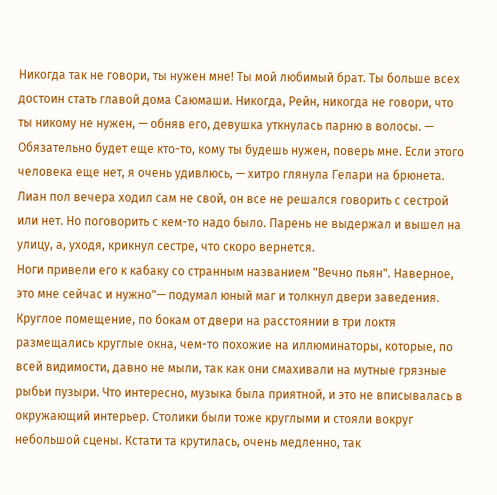Никогда так не говори, ты нужен мне! Ты мой любимый брат. Ты больше всех достоин стать главой дома Саюмаши. Никогда, Рейн, никогда не говори, что ты никому не нужен, — обняв его, девушка уткнулась парню в волосы. — Обязательно будет еще кто-то, кому ты будешь нужен, поверь мне. Если этого человека еще нет, я очень удивлюсь, — хитро глянула Гелари на брюнета.
Лиан пол вечера ходил сам не свой, он все не решался говорить с сестрой или нет. Но поговорить с кем-то надо было. Парень не выдержал и вышел на улицу, а, уходя, крикнул сестре, что скоро вернется.
Ноги привели его к кабаку со странным названием "Вечно пьян". Наверное, это мне сейчас и нужно"— подумал юный маг и толкнул двери заведения.
Круглое помещение, по бокам от двери на расстоянии в три локтя размещались круглые окна, чем-то похожие на иллюминаторы, которые, по всей видимости, давно не мыли, так как они смахивали на мутные грязные рыбьи пузыри. Что интересно, музыка была приятной, и это не вписывалась в окружающий интерьер. Столики были тоже круглыми и стояли вокруг небольшой сцены. Кстати та крутилась, очень медленно, так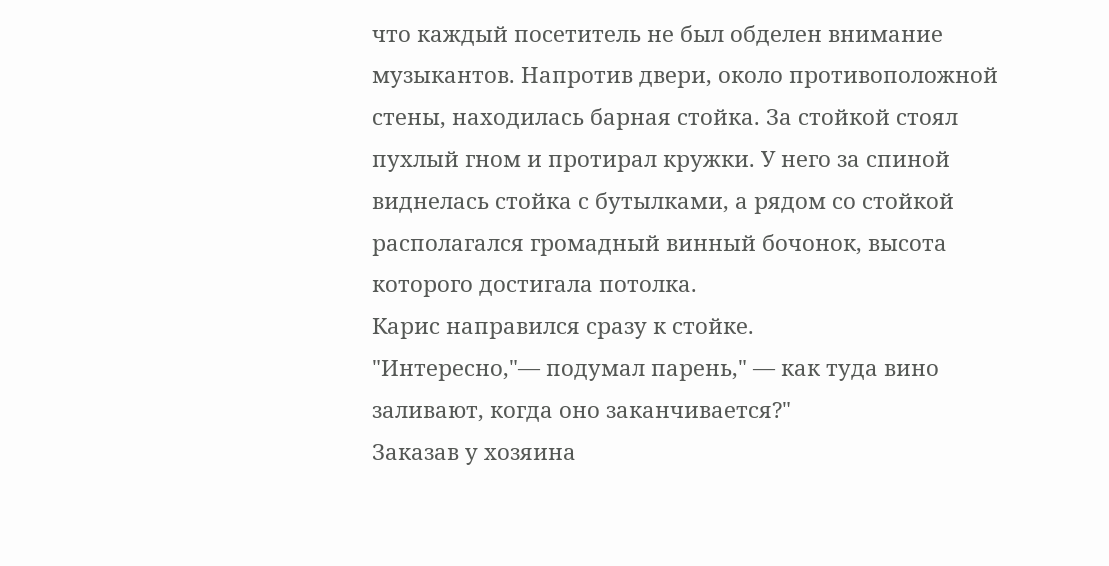что каждый посетитель не был обделен внимание музыкантов. Напротив двери, около противоположной стены, находилась барная стойка. За стойкой стоял пухлый гном и протирал кружки. У него за спиной виднелась стойка с бутылками, а рядом со стойкой располагался громадный винный бочонок, высота которого достигала потолка.
Карис направился сразу к стойке.
"Интересно,"— подумал парень," — как туда вино заливают, когда оно заканчивается?"
Заказав у хозяина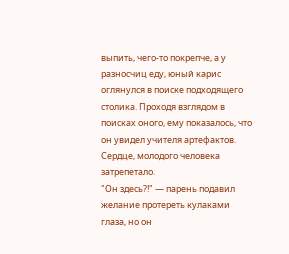выпить, чего-то покрепче, а у разносчиц еду, юный карис оглянулся в поиске подходящего столика. Проходя взглядом в поисках оного, ему показалось, что он увидел учителя артефактов. Сердце, молодого человека затрепетало.
"Он здесь?!" — парень подавил желание протереть кулаками глаза, но он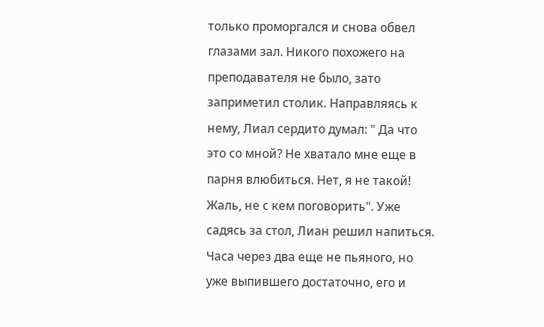только проморгался и снова обвел глазами зал. Никого похожего на преподавателя не было, зато заприметил столик. Направляясь к нему, Лиал сердито думал: " Да что это со мной? Не хватало мне еще в парня влюбиться. Нет, я не такой! Жаль, не с кем поговорить". Уже садясь за стол, Лиан решил напиться.
Часа через два еще не пьяного, но уже выпившего достаточно, его и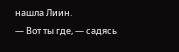нашла Лиин.
— Вот ты где, — садясь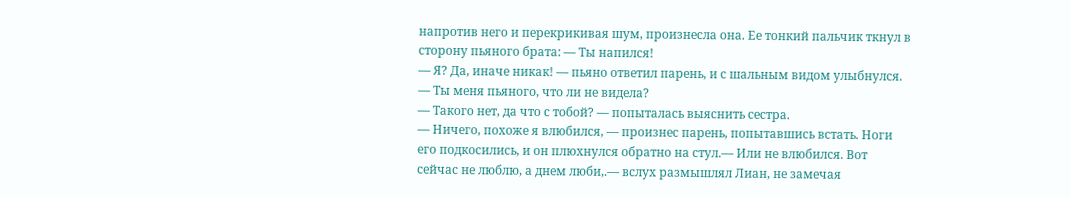напротив него и перекрикивая шум, произнесла она. Ее тонкий пальчик ткнул в сторону пьяного брата: — Ты напился!
— Я? Да, иначе никак! — пьяно ответил парень, и с шальным видом улыбнулся. — Ты меня пьяного, что ли не видела?
— Такого нет, да что с тобой? — попыталась выяснить сестра.
— Ничего, похоже я влюбился, — произнес парень, попытавшись встать. Ноги его подкосились, и он плюхнулся обратно на стул.— Или не влюбился. Вот сейчас не люблю, а днем люби,.— вслух размышлял Лиан, не замечая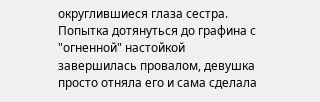округлившиеся глаза сестра.
Попытка дотянуться до графина с "огненной" настойкой завершилась провалом, девушка просто отняла его и сама сделала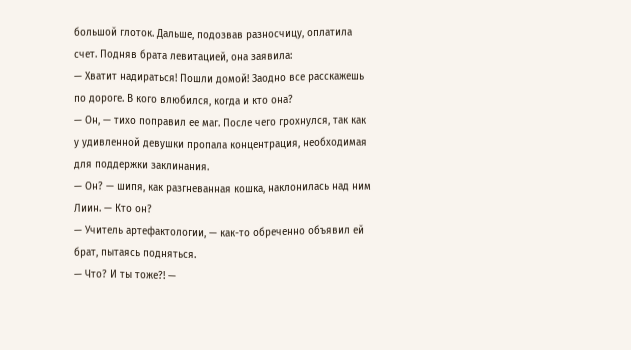большой глоток. Дальше, подозвав разносчицу, оплатила счет. Подняв брата левитацией, она заявила:
— Хватит надираться! Пошли домой! Заодно все расскажешь по дороге. В кого влюбился, когда и кто она?
— Он, — тихо поправил ее маг. После чего грохнулся, так как у удивленной девушки пропала концентрация, необходимая для поддержки заклинания.
— Он? — шипя, как разгневанная кошка, наклонилась над ним Лиин. — Кто он?
— Учитель артефактологии, — как-то обреченно объявил ей брат, пытаясь подняться.
— Что? И ты тоже?! —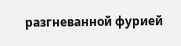разгневанной фурией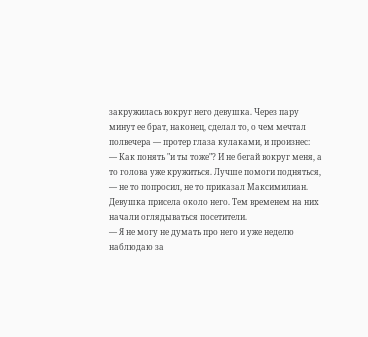закружилась вокруг него девушка. Через пару минут ее брат, наконец, сделал то, о чем мечтал полвечера — протер глаза кулаками, и произнес:
— Как понять "и ты тоже"? И не бегай вокруг меня, а то голова уже кружиться. Лучше помоги подняться, — не то попросил, не то приказал Максимилиан.
Девушка присела около него. Тем временем на них начали оглядываться посетители.
— Я не могу не думать про него и уже неделю наблюдаю за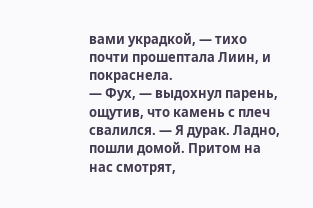вами украдкой, — тихо почти прошептала Лиин, и покраснела.
— Фух, — выдохнул парень, ощутив, что камень с плеч свалился. — Я дурак. Ладно, пошли домой. Притом на нас смотрят,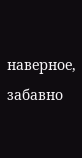наверное, забавно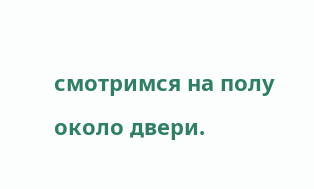смотримся на полу около двери.